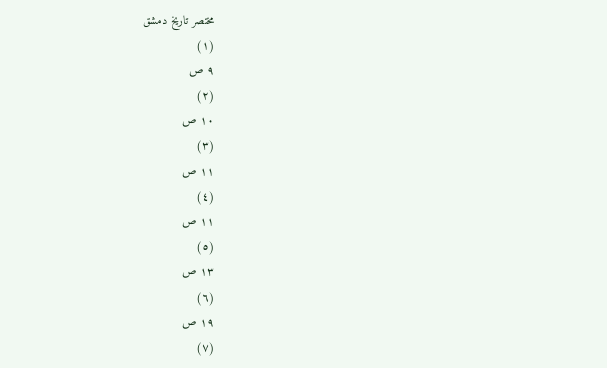مختصر تاريخ دمشق
(١)
٩ ص
(٢)
١٠ ص
(٣)
١١ ص
(٤)
١١ ص
(٥)
١٣ ص
(٦)
١٩ ص
(٧)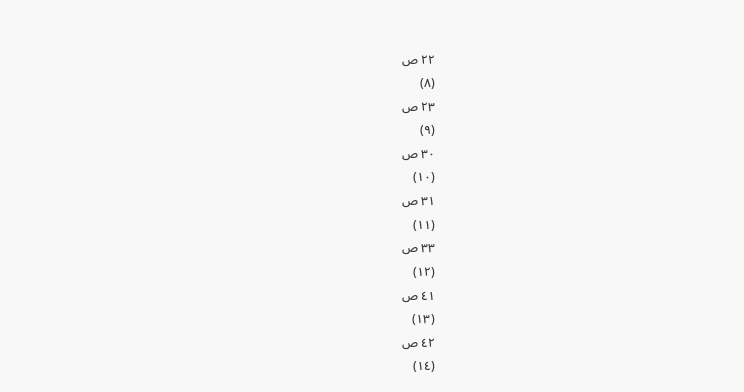٢٢ ص
(٨)
٢٣ ص
(٩)
٣٠ ص
(١٠)
٣١ ص
(١١)
٣٣ ص
(١٢)
٤١ ص
(١٣)
٤٢ ص
(١٤)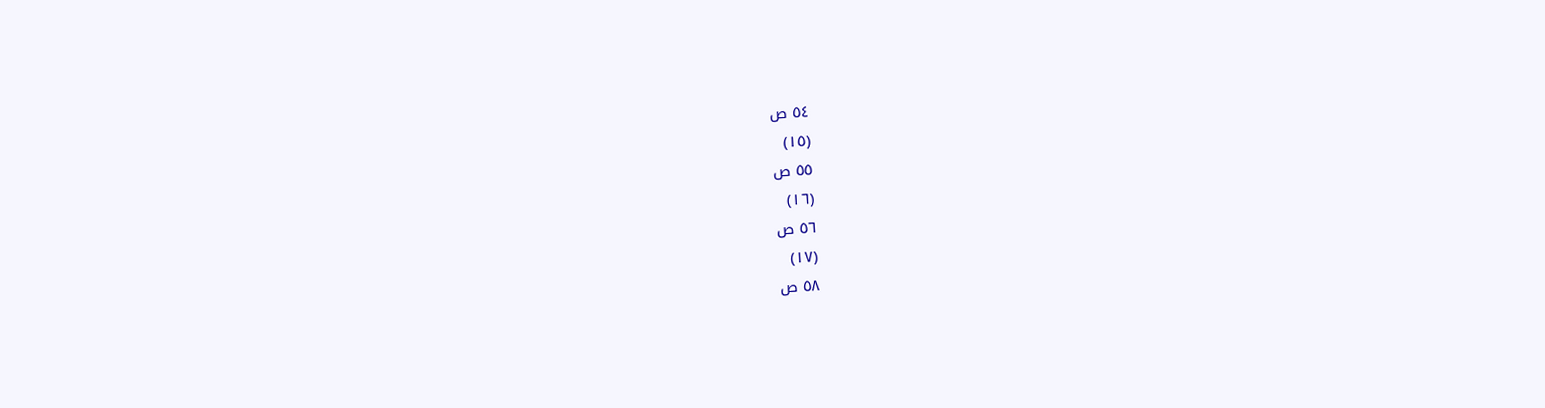٥٤ ص
(١٥)
٥٥ ص
(١٦)
٥٦ ص
(١٧)
٥٨ ص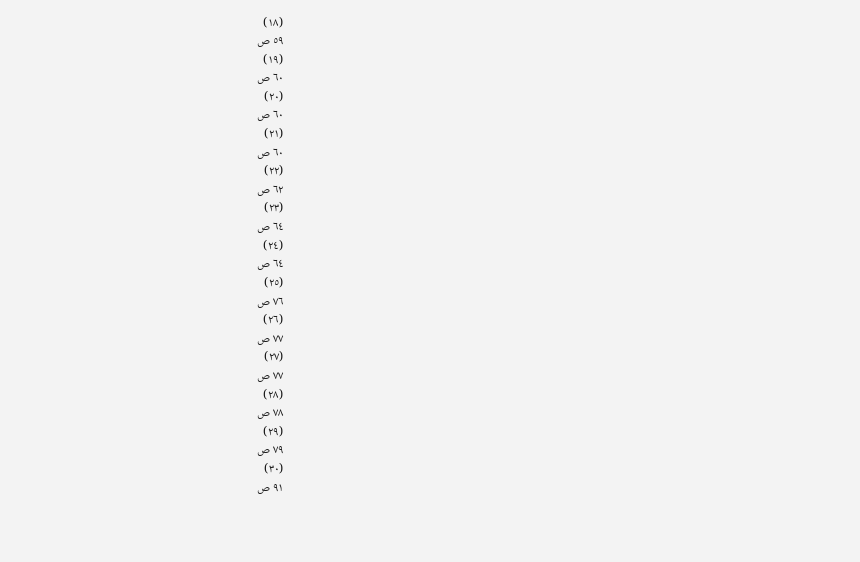(١٨)
٥٩ ص
(١٩)
٦٠ ص
(٢٠)
٦٠ ص
(٢١)
٦٠ ص
(٢٢)
٦٢ ص
(٢٣)
٦٤ ص
(٢٤)
٦٤ ص
(٢٥)
٧٦ ص
(٢٦)
٧٧ ص
(٢٧)
٧٧ ص
(٢٨)
٧٨ ص
(٢٩)
٧٩ ص
(٣٠)
٩١ ص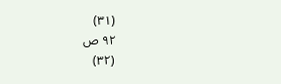(٣١)
٩٢ ص
(٣٢)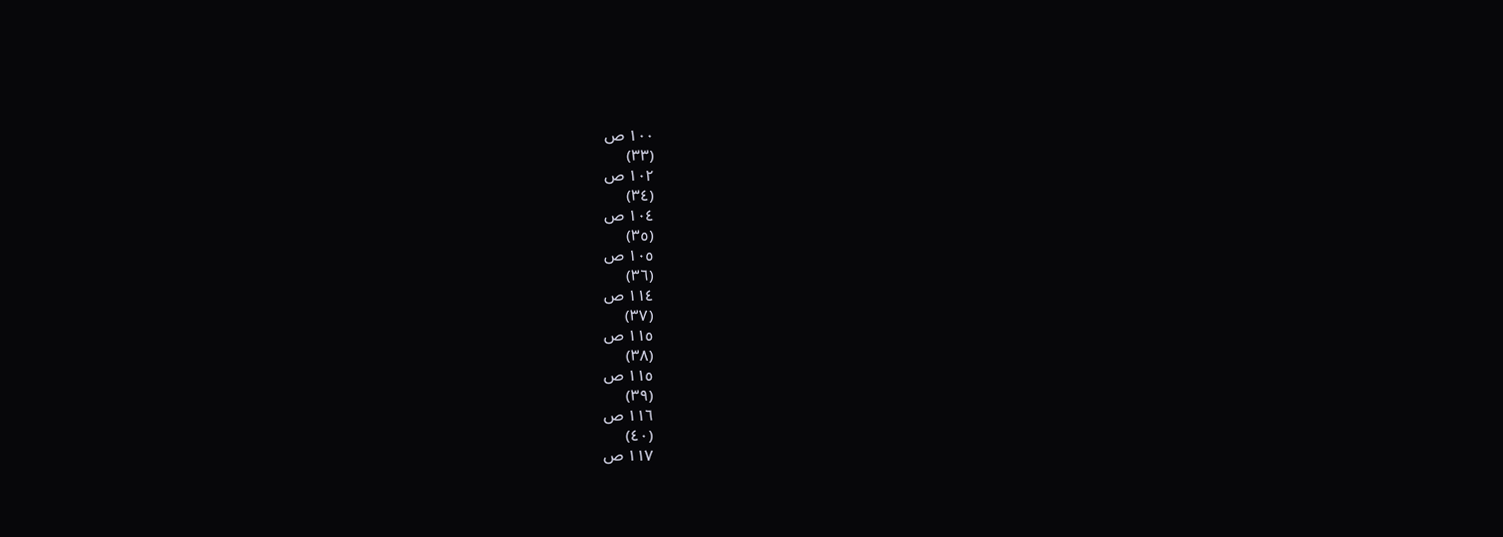١٠٠ ص
(٣٣)
١٠٢ ص
(٣٤)
١٠٤ ص
(٣٥)
١٠٥ ص
(٣٦)
١١٤ ص
(٣٧)
١١٥ ص
(٣٨)
١١٥ ص
(٣٩)
١١٦ ص
(٤٠)
١١٧ ص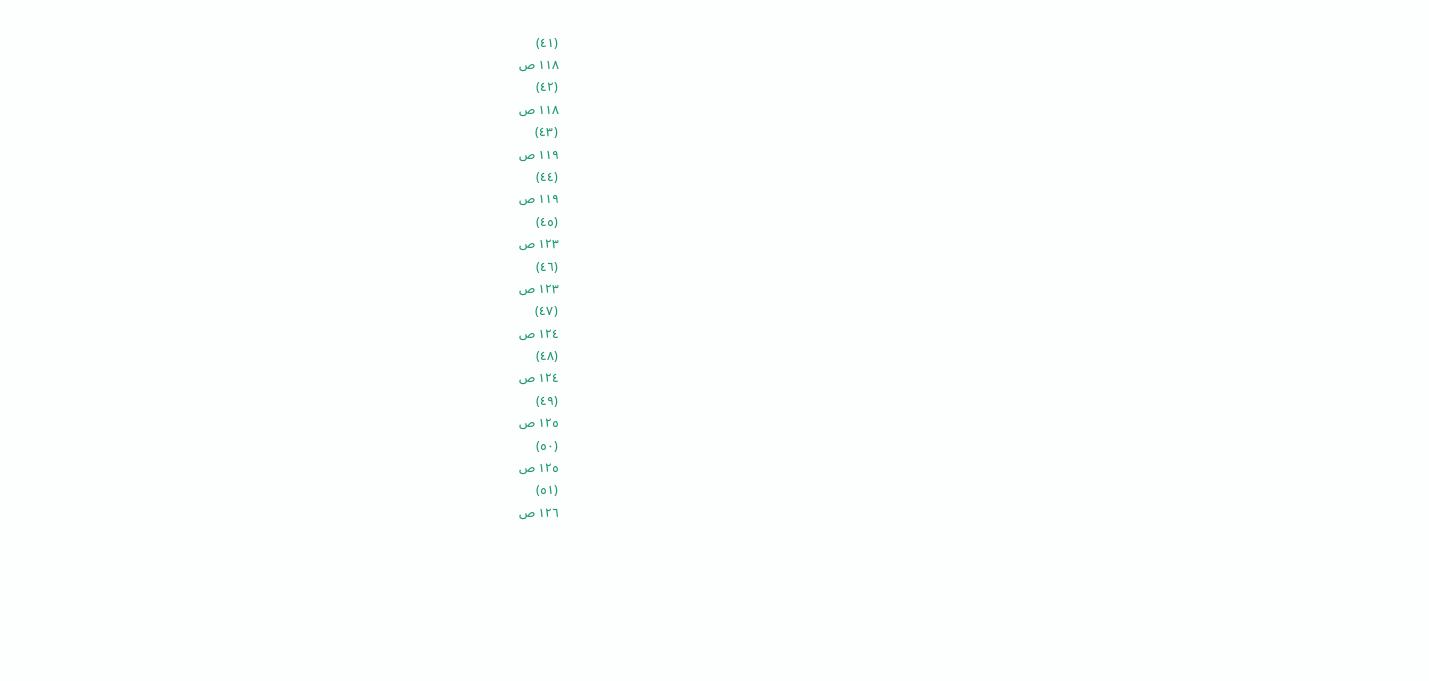(٤١)
١١٨ ص
(٤٢)
١١٨ ص
(٤٣)
١١٩ ص
(٤٤)
١١٩ ص
(٤٥)
١٢٣ ص
(٤٦)
١٢٣ ص
(٤٧)
١٢٤ ص
(٤٨)
١٢٤ ص
(٤٩)
١٢٥ ص
(٥٠)
١٢٥ ص
(٥١)
١٢٦ ص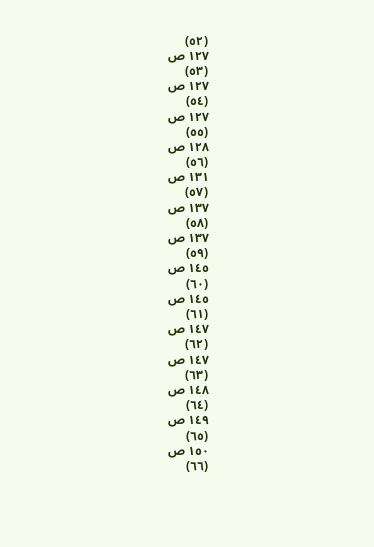(٥٢)
١٢٧ ص
(٥٣)
١٢٧ ص
(٥٤)
١٢٧ ص
(٥٥)
١٢٨ ص
(٥٦)
١٣١ ص
(٥٧)
١٣٧ ص
(٥٨)
١٣٧ ص
(٥٩)
١٤٥ ص
(٦٠)
١٤٥ ص
(٦١)
١٤٧ ص
(٦٢)
١٤٧ ص
(٦٣)
١٤٨ ص
(٦٤)
١٤٩ ص
(٦٥)
١٥٠ ص
(٦٦)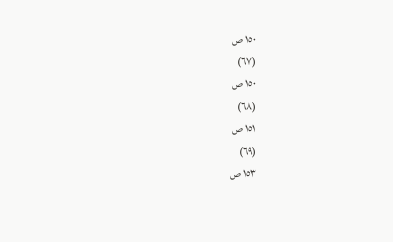١٥٠ ص
(٦٧)
١٥٠ ص
(٦٨)
١٥١ ص
(٦٩)
١٥٣ ص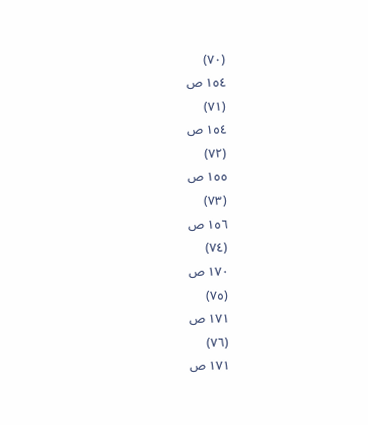(٧٠)
١٥٤ ص
(٧١)
١٥٤ ص
(٧٢)
١٥٥ ص
(٧٣)
١٥٦ ص
(٧٤)
١٧٠ ص
(٧٥)
١٧١ ص
(٧٦)
١٧١ ص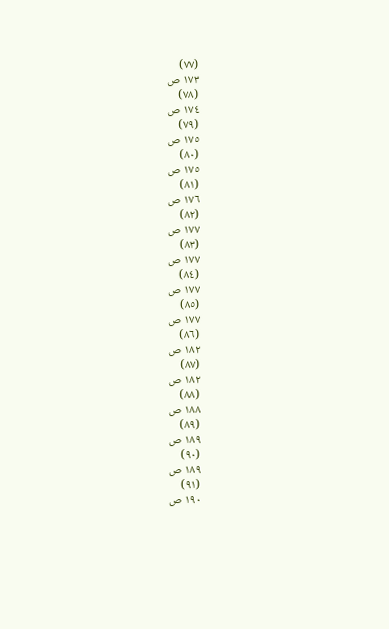(٧٧)
١٧٣ ص
(٧٨)
١٧٤ ص
(٧٩)
١٧٥ ص
(٨٠)
١٧٥ ص
(٨١)
١٧٦ ص
(٨٢)
١٧٧ ص
(٨٣)
١٧٧ ص
(٨٤)
١٧٧ ص
(٨٥)
١٧٧ ص
(٨٦)
١٨٢ ص
(٨٧)
١٨٢ ص
(٨٨)
١٨٨ ص
(٨٩)
١٨٩ ص
(٩٠)
١٨٩ ص
(٩١)
١٩٠ ص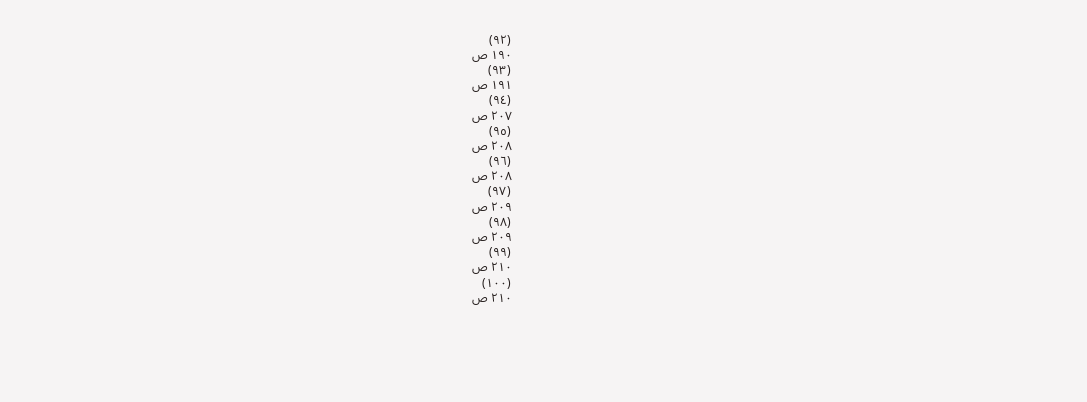(٩٢)
١٩٠ ص
(٩٣)
١٩١ ص
(٩٤)
٢٠٧ ص
(٩٥)
٢٠٨ ص
(٩٦)
٢٠٨ ص
(٩٧)
٢٠٩ ص
(٩٨)
٢٠٩ ص
(٩٩)
٢١٠ ص
(١٠٠)
٢١٠ ص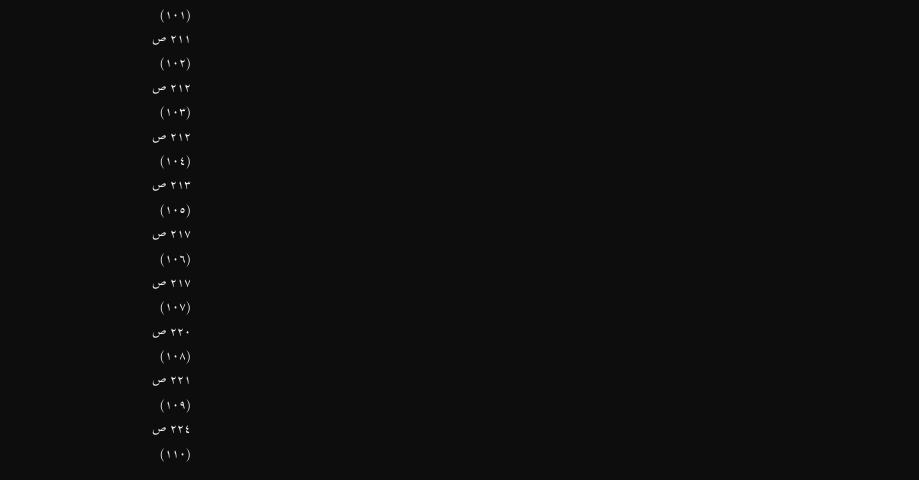(١٠١)
٢١١ ص
(١٠٢)
٢١٢ ص
(١٠٣)
٢١٢ ص
(١٠٤)
٢١٣ ص
(١٠٥)
٢١٧ ص
(١٠٦)
٢١٧ ص
(١٠٧)
٢٢٠ ص
(١٠٨)
٢٢١ ص
(١٠٩)
٢٢٤ ص
(١١٠)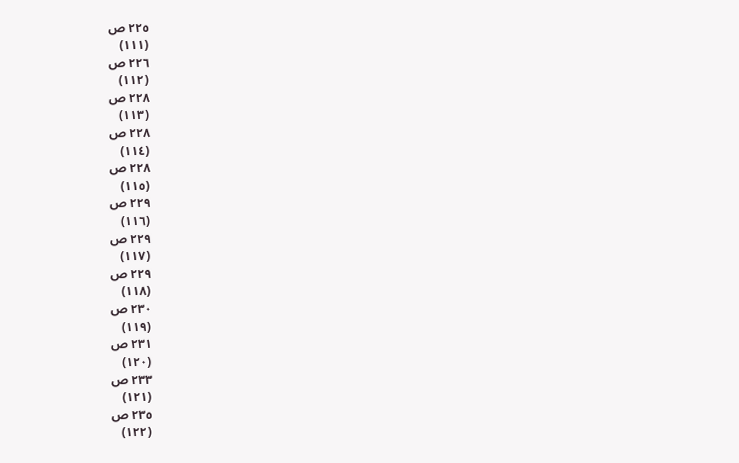٢٢٥ ص
(١١١)
٢٢٦ ص
(١١٢)
٢٢٨ ص
(١١٣)
٢٢٨ ص
(١١٤)
٢٢٨ ص
(١١٥)
٢٢٩ ص
(١١٦)
٢٢٩ ص
(١١٧)
٢٢٩ ص
(١١٨)
٢٣٠ ص
(١١٩)
٢٣١ ص
(١٢٠)
٢٣٣ ص
(١٢١)
٢٣٥ ص
(١٢٢)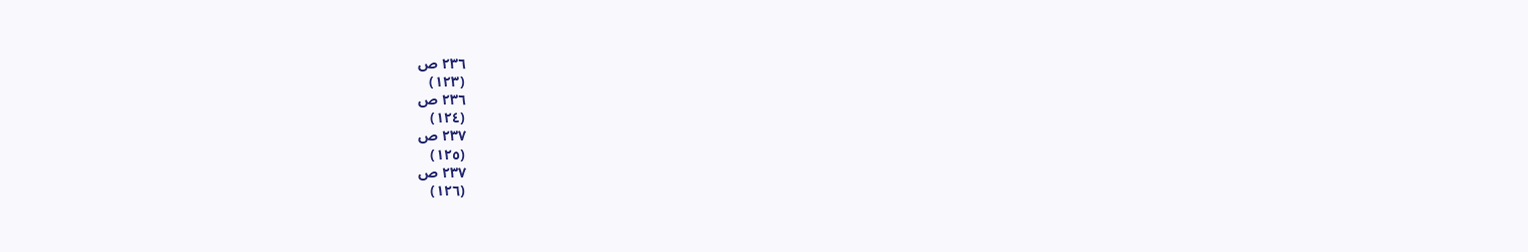٢٣٦ ص
(١٢٣)
٢٣٦ ص
(١٢٤)
٢٣٧ ص
(١٢٥)
٢٣٧ ص
(١٢٦)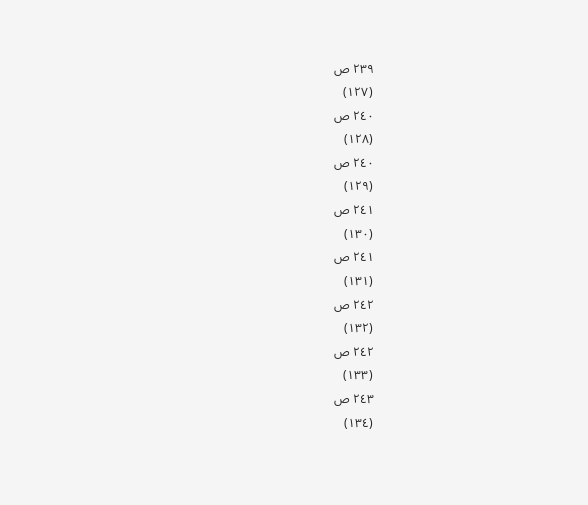٢٣٩ ص
(١٢٧)
٢٤٠ ص
(١٢٨)
٢٤٠ ص
(١٢٩)
٢٤١ ص
(١٣٠)
٢٤١ ص
(١٣١)
٢٤٢ ص
(١٣٢)
٢٤٢ ص
(١٣٣)
٢٤٣ ص
(١٣٤)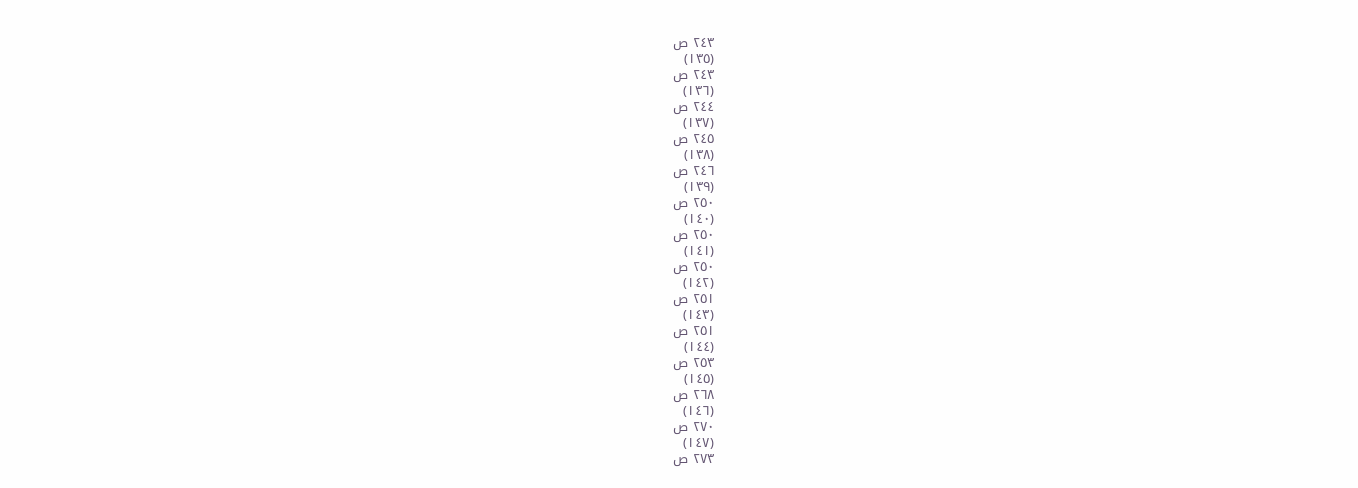٢٤٣ ص
(١٣٥)
٢٤٣ ص
(١٣٦)
٢٤٤ ص
(١٣٧)
٢٤٥ ص
(١٣٨)
٢٤٦ ص
(١٣٩)
٢٥٠ ص
(١٤٠)
٢٥٠ ص
(١٤١)
٢٥٠ ص
(١٤٢)
٢٥١ ص
(١٤٣)
٢٥١ ص
(١٤٤)
٢٥٣ ص
(١٤٥)
٢٦٨ ص
(١٤٦)
٢٧٠ ص
(١٤٧)
٢٧٣ ص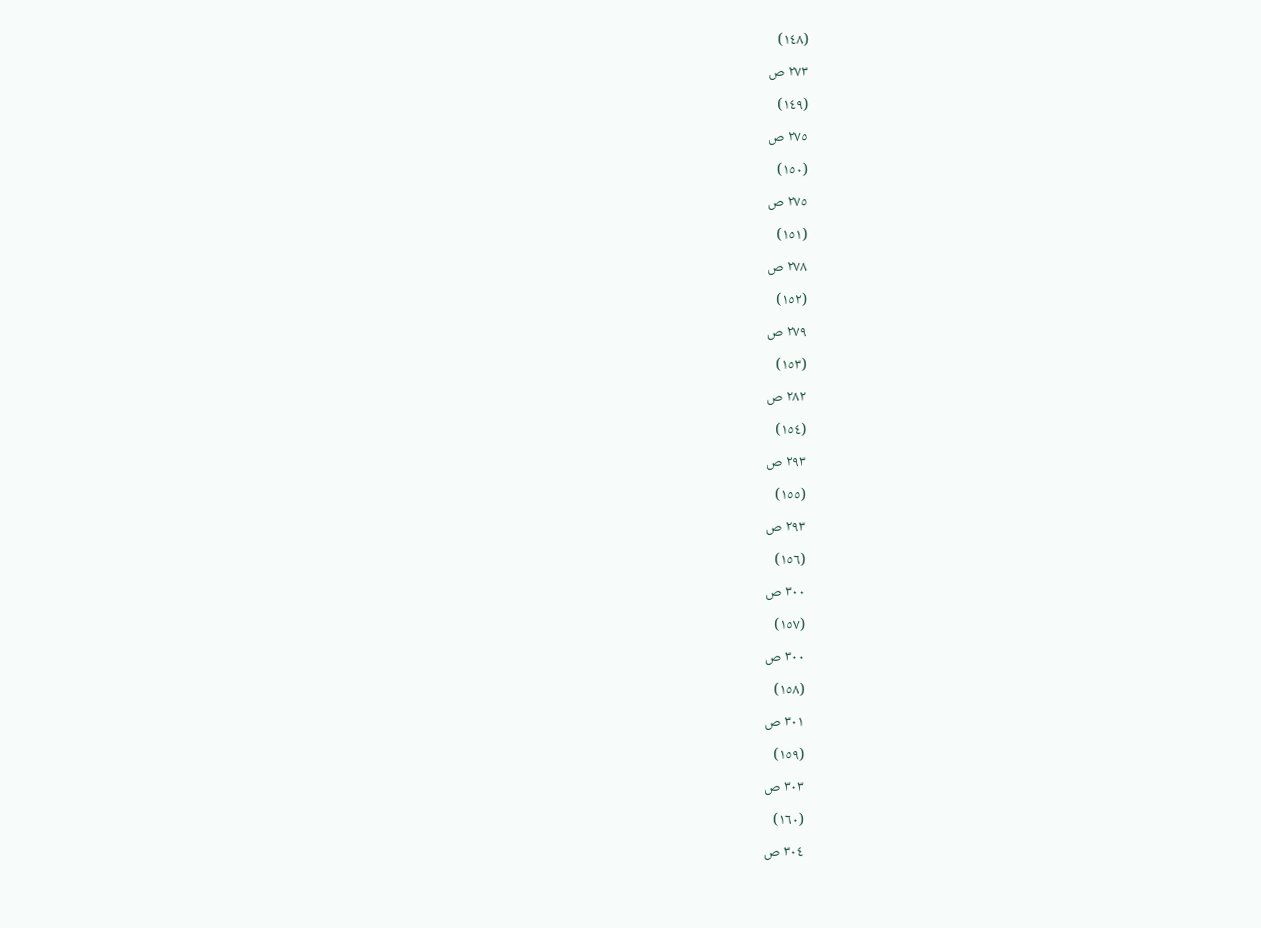(١٤٨)
٢٧٣ ص
(١٤٩)
٢٧٥ ص
(١٥٠)
٢٧٥ ص
(١٥١)
٢٧٨ ص
(١٥٢)
٢٧٩ ص
(١٥٣)
٢٨٢ ص
(١٥٤)
٢٩٣ ص
(١٥٥)
٢٩٣ ص
(١٥٦)
٣٠٠ ص
(١٥٧)
٣٠٠ ص
(١٥٨)
٣٠١ ص
(١٥٩)
٣٠٣ ص
(١٦٠)
٣٠٤ ص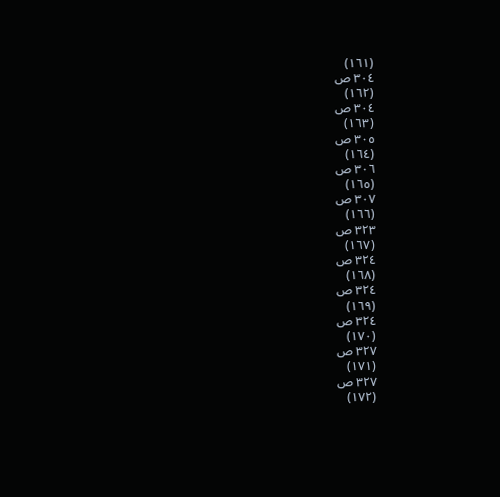(١٦١)
٣٠٤ ص
(١٦٢)
٣٠٤ ص
(١٦٣)
٣٠٥ ص
(١٦٤)
٣٠٦ ص
(١٦٥)
٣٠٧ ص
(١٦٦)
٣٢٣ ص
(١٦٧)
٣٢٤ ص
(١٦٨)
٣٢٤ ص
(١٦٩)
٣٢٤ ص
(١٧٠)
٣٢٧ ص
(١٧١)
٣٢٧ ص
(١٧٢)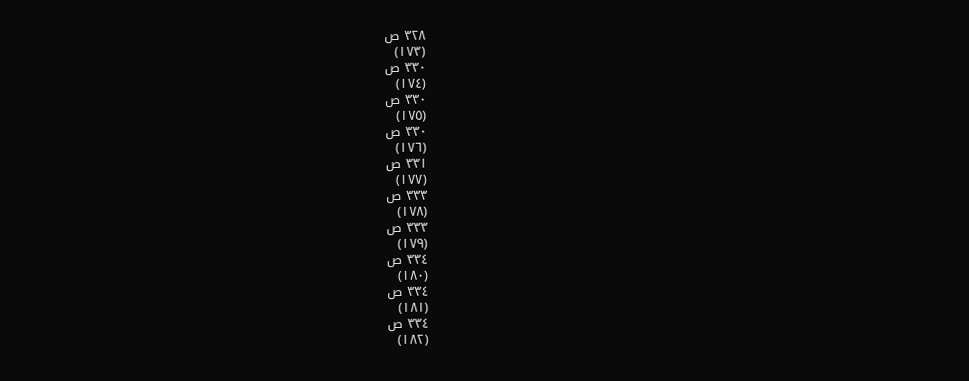٣٢٨ ص
(١٧٣)
٣٣٠ ص
(١٧٤)
٣٣٠ ص
(١٧٥)
٣٣٠ ص
(١٧٦)
٣٣١ ص
(١٧٧)
٣٣٣ ص
(١٧٨)
٣٣٣ ص
(١٧٩)
٣٣٤ ص
(١٨٠)
٣٣٤ ص
(١٨١)
٣٣٤ ص
(١٨٢)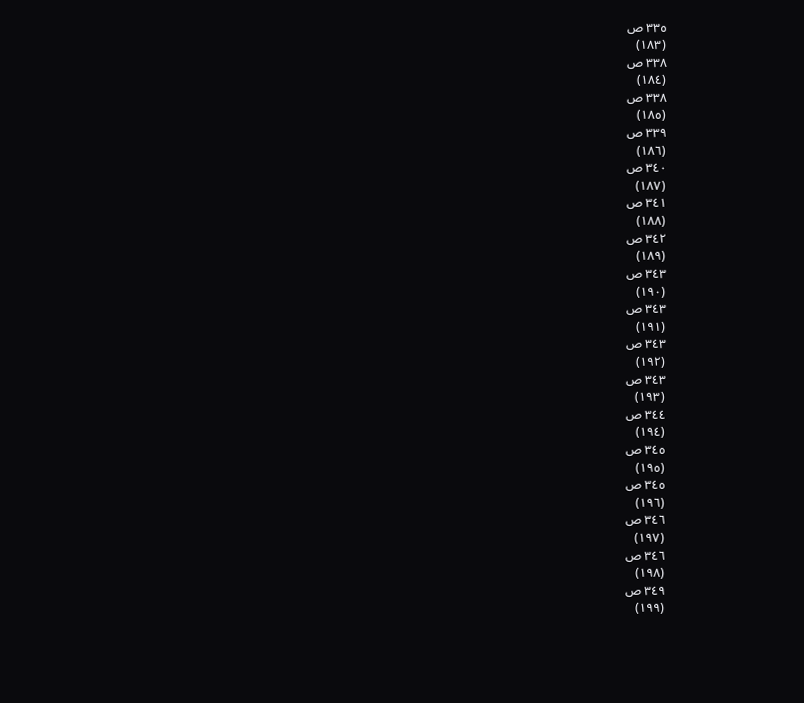٣٣٥ ص
(١٨٣)
٣٣٨ ص
(١٨٤)
٣٣٨ ص
(١٨٥)
٣٣٩ ص
(١٨٦)
٣٤٠ ص
(١٨٧)
٣٤١ ص
(١٨٨)
٣٤٢ ص
(١٨٩)
٣٤٣ ص
(١٩٠)
٣٤٣ ص
(١٩١)
٣٤٣ ص
(١٩٢)
٣٤٣ ص
(١٩٣)
٣٤٤ ص
(١٩٤)
٣٤٥ ص
(١٩٥)
٣٤٥ ص
(١٩٦)
٣٤٦ ص
(١٩٧)
٣٤٦ ص
(١٩٨)
٣٤٩ ص
(١٩٩)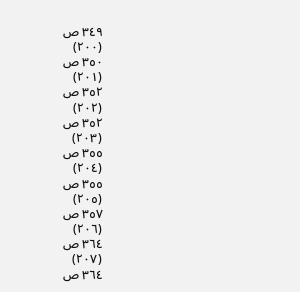٣٤٩ ص
(٢٠٠)
٣٥٠ ص
(٢٠١)
٣٥٢ ص
(٢٠٢)
٣٥٢ ص
(٢٠٣)
٣٥٥ ص
(٢٠٤)
٣٥٥ ص
(٢٠٥)
٣٥٧ ص
(٢٠٦)
٣٦٤ ص
(٢٠٧)
٣٦٤ ص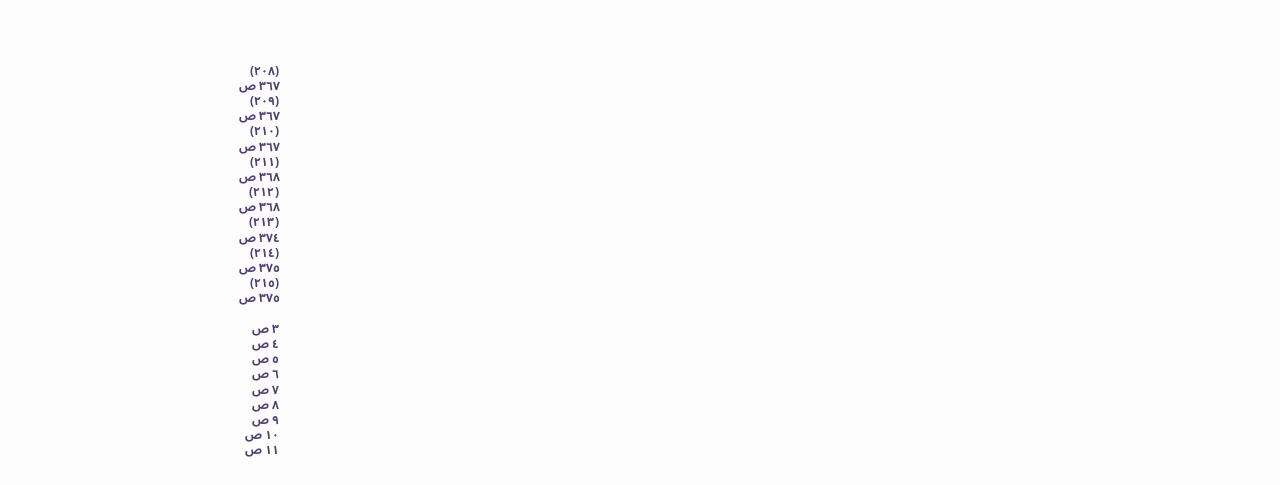(٢٠٨)
٣٦٧ ص
(٢٠٩)
٣٦٧ ص
(٢١٠)
٣٦٧ ص
(٢١١)
٣٦٨ ص
(٢١٢)
٣٦٨ ص
(٢١٣)
٣٧٤ ص
(٢١٤)
٣٧٥ ص
(٢١٥)
٣٧٥ ص

٣ ص
٤ ص
٥ ص
٦ ص
٧ ص
٨ ص
٩ ص
١٠ ص
١١ ص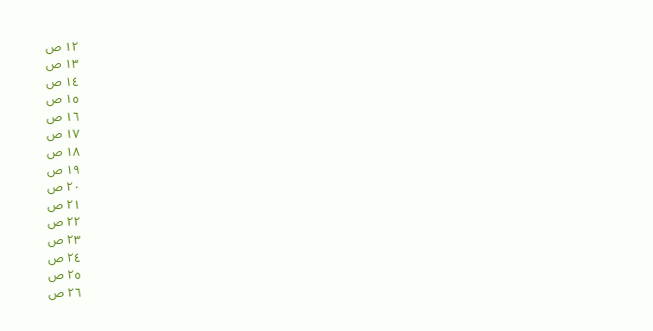١٢ ص
١٣ ص
١٤ ص
١٥ ص
١٦ ص
١٧ ص
١٨ ص
١٩ ص
٢٠ ص
٢١ ص
٢٢ ص
٢٣ ص
٢٤ ص
٢٥ ص
٢٦ ص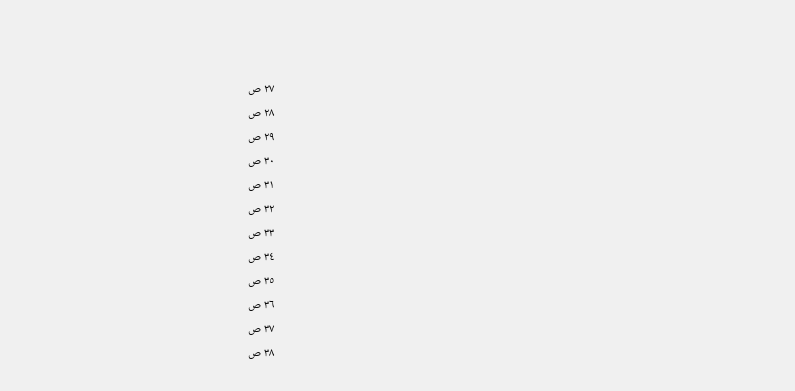٢٧ ص
٢٨ ص
٢٩ ص
٣٠ ص
٣١ ص
٣٢ ص
٣٣ ص
٣٤ ص
٣٥ ص
٣٦ ص
٣٧ ص
٣٨ ص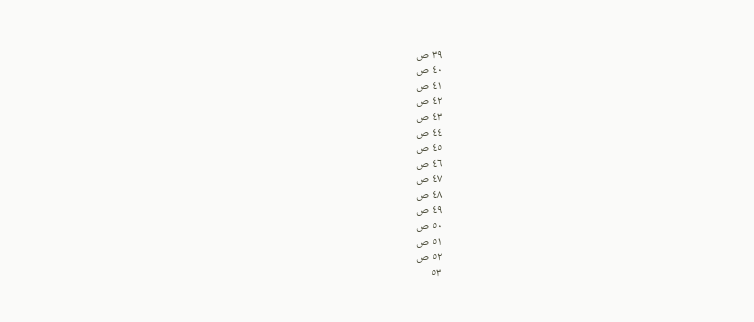٣٩ ص
٤٠ ص
٤١ ص
٤٢ ص
٤٣ ص
٤٤ ص
٤٥ ص
٤٦ ص
٤٧ ص
٤٨ ص
٤٩ ص
٥٠ ص
٥١ ص
٥٢ ص
٥٣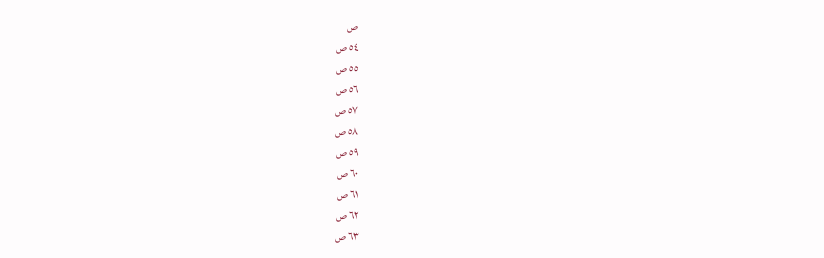ص
٥٤ ص
٥٥ ص
٥٦ ص
٥٧ ص
٥٨ ص
٥٩ ص
٦٠ ص
٦١ ص
٦٢ ص
٦٣ ص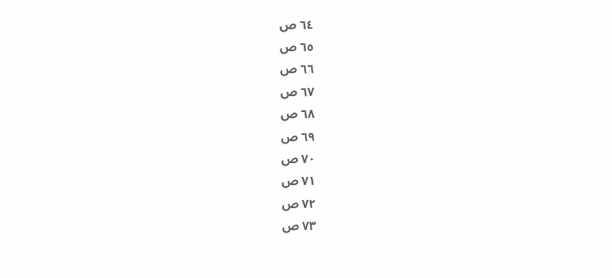٦٤ ص
٦٥ ص
٦٦ ص
٦٧ ص
٦٨ ص
٦٩ ص
٧٠ ص
٧١ ص
٧٢ ص
٧٣ ص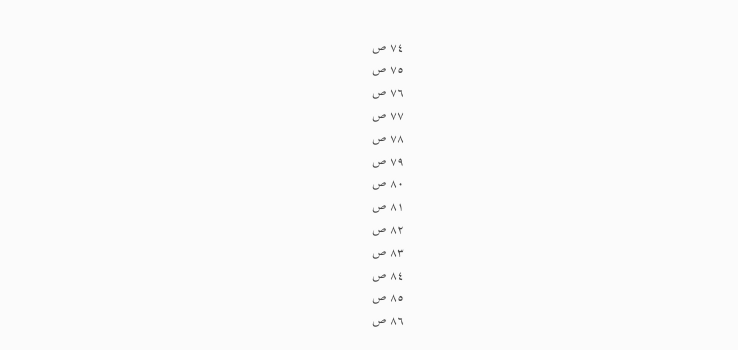٧٤ ص
٧٥ ص
٧٦ ص
٧٧ ص
٧٨ ص
٧٩ ص
٨٠ ص
٨١ ص
٨٢ ص
٨٣ ص
٨٤ ص
٨٥ ص
٨٦ ص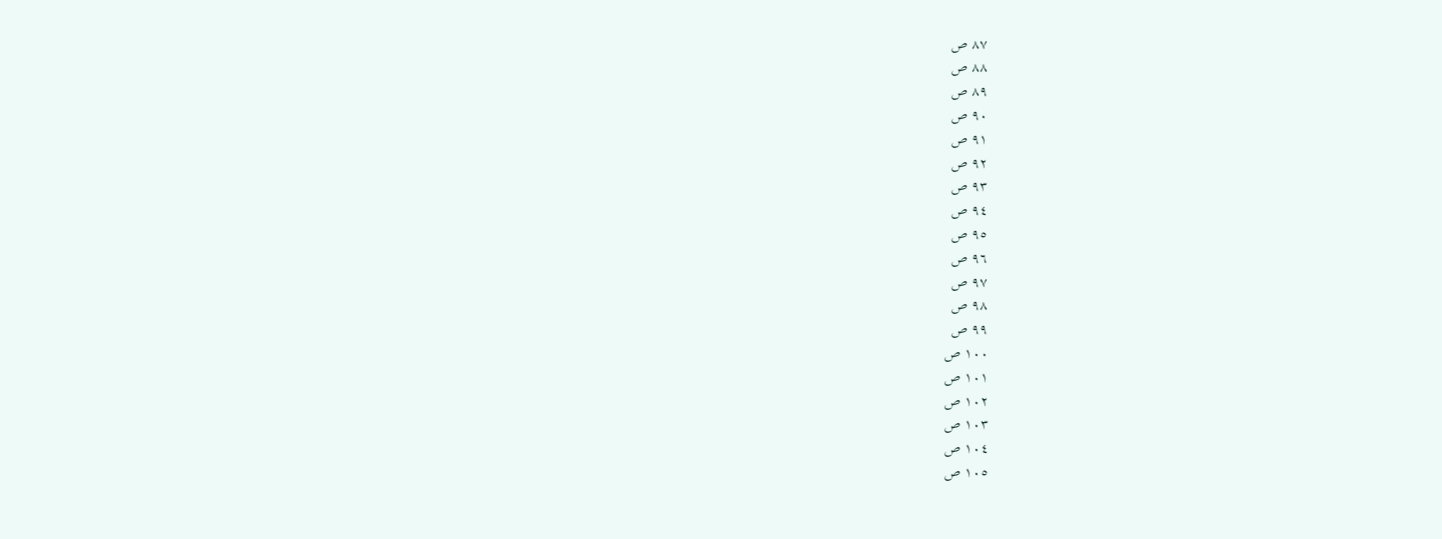٨٧ ص
٨٨ ص
٨٩ ص
٩٠ ص
٩١ ص
٩٢ ص
٩٣ ص
٩٤ ص
٩٥ ص
٩٦ ص
٩٧ ص
٩٨ ص
٩٩ ص
١٠٠ ص
١٠١ ص
١٠٢ ص
١٠٣ ص
١٠٤ ص
١٠٥ ص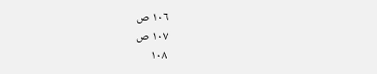١٠٦ ص
١٠٧ ص
١٠٨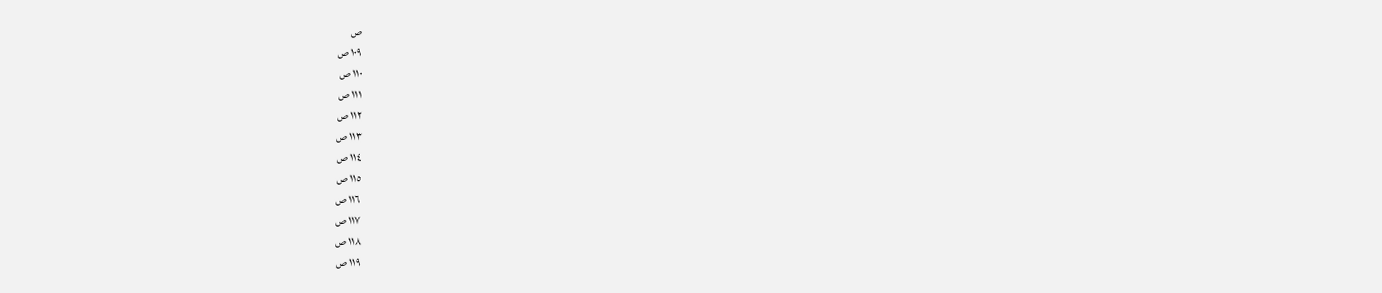ص
١٠٩ ص
١١٠ ص
١١١ ص
١١٢ ص
١١٣ ص
١١٤ ص
١١٥ ص
١١٦ ص
١١٧ ص
١١٨ ص
١١٩ ص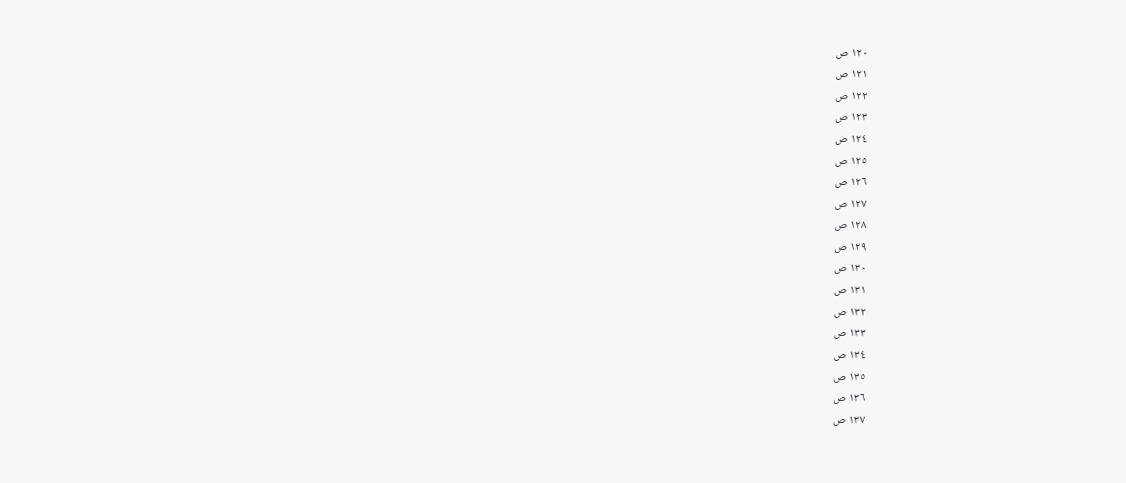١٢٠ ص
١٢١ ص
١٢٢ ص
١٢٣ ص
١٢٤ ص
١٢٥ ص
١٢٦ ص
١٢٧ ص
١٢٨ ص
١٢٩ ص
١٣٠ ص
١٣١ ص
١٣٢ ص
١٣٣ ص
١٣٤ ص
١٣٥ ص
١٣٦ ص
١٣٧ ص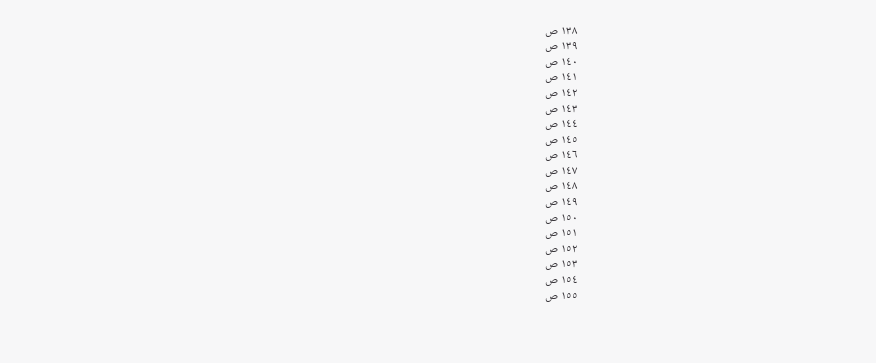١٣٨ ص
١٣٩ ص
١٤٠ ص
١٤١ ص
١٤٢ ص
١٤٣ ص
١٤٤ ص
١٤٥ ص
١٤٦ ص
١٤٧ ص
١٤٨ ص
١٤٩ ص
١٥٠ ص
١٥١ ص
١٥٢ ص
١٥٣ ص
١٥٤ ص
١٥٥ ص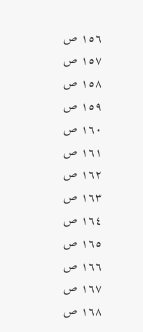١٥٦ ص
١٥٧ ص
١٥٨ ص
١٥٩ ص
١٦٠ ص
١٦١ ص
١٦٢ ص
١٦٣ ص
١٦٤ ص
١٦٥ ص
١٦٦ ص
١٦٧ ص
١٦٨ ص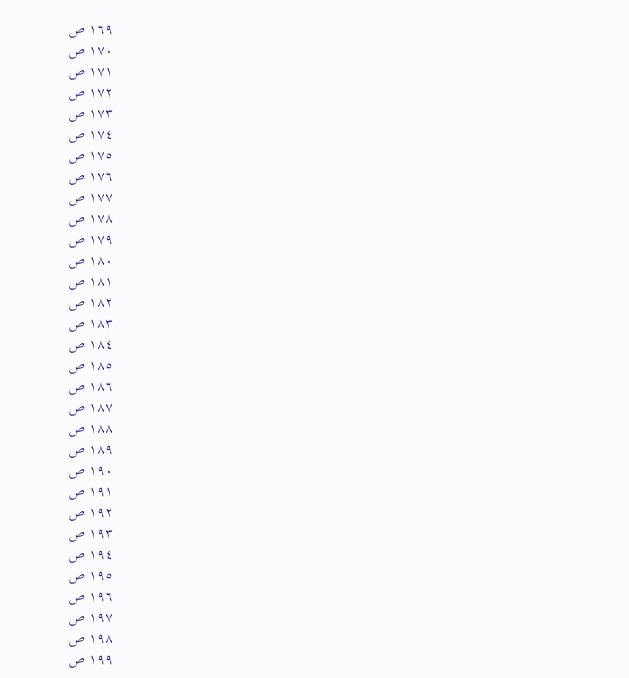١٦٩ ص
١٧٠ ص
١٧١ ص
١٧٢ ص
١٧٣ ص
١٧٤ ص
١٧٥ ص
١٧٦ ص
١٧٧ ص
١٧٨ ص
١٧٩ ص
١٨٠ ص
١٨١ ص
١٨٢ ص
١٨٣ ص
١٨٤ ص
١٨٥ ص
١٨٦ ص
١٨٧ ص
١٨٨ ص
١٨٩ ص
١٩٠ ص
١٩١ ص
١٩٢ ص
١٩٣ ص
١٩٤ ص
١٩٥ ص
١٩٦ ص
١٩٧ ص
١٩٨ ص
١٩٩ ص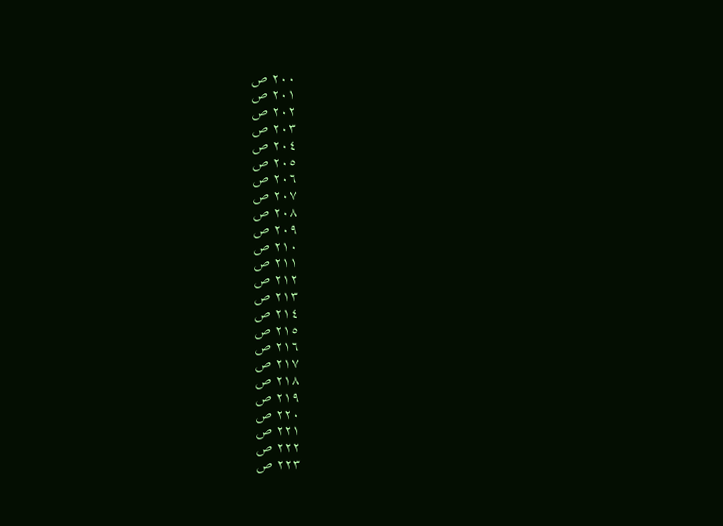٢٠٠ ص
٢٠١ ص
٢٠٢ ص
٢٠٣ ص
٢٠٤ ص
٢٠٥ ص
٢٠٦ ص
٢٠٧ ص
٢٠٨ ص
٢٠٩ ص
٢١٠ ص
٢١١ ص
٢١٢ ص
٢١٣ ص
٢١٤ ص
٢١٥ ص
٢١٦ ص
٢١٧ ص
٢١٨ ص
٢١٩ ص
٢٢٠ ص
٢٢١ ص
٢٢٢ ص
٢٢٣ ص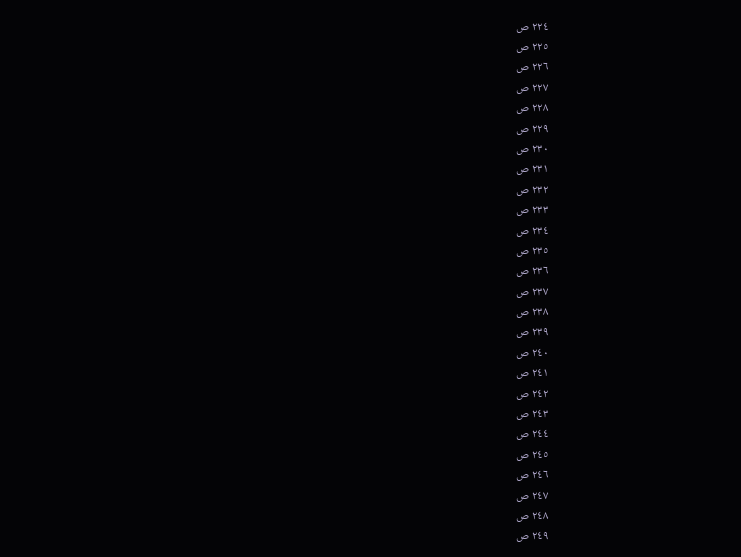٢٢٤ ص
٢٢٥ ص
٢٢٦ ص
٢٢٧ ص
٢٢٨ ص
٢٢٩ ص
٢٣٠ ص
٢٣١ ص
٢٣٢ ص
٢٣٣ ص
٢٣٤ ص
٢٣٥ ص
٢٣٦ ص
٢٣٧ ص
٢٣٨ ص
٢٣٩ ص
٢٤٠ ص
٢٤١ ص
٢٤٢ ص
٢٤٣ ص
٢٤٤ ص
٢٤٥ ص
٢٤٦ ص
٢٤٧ ص
٢٤٨ ص
٢٤٩ ص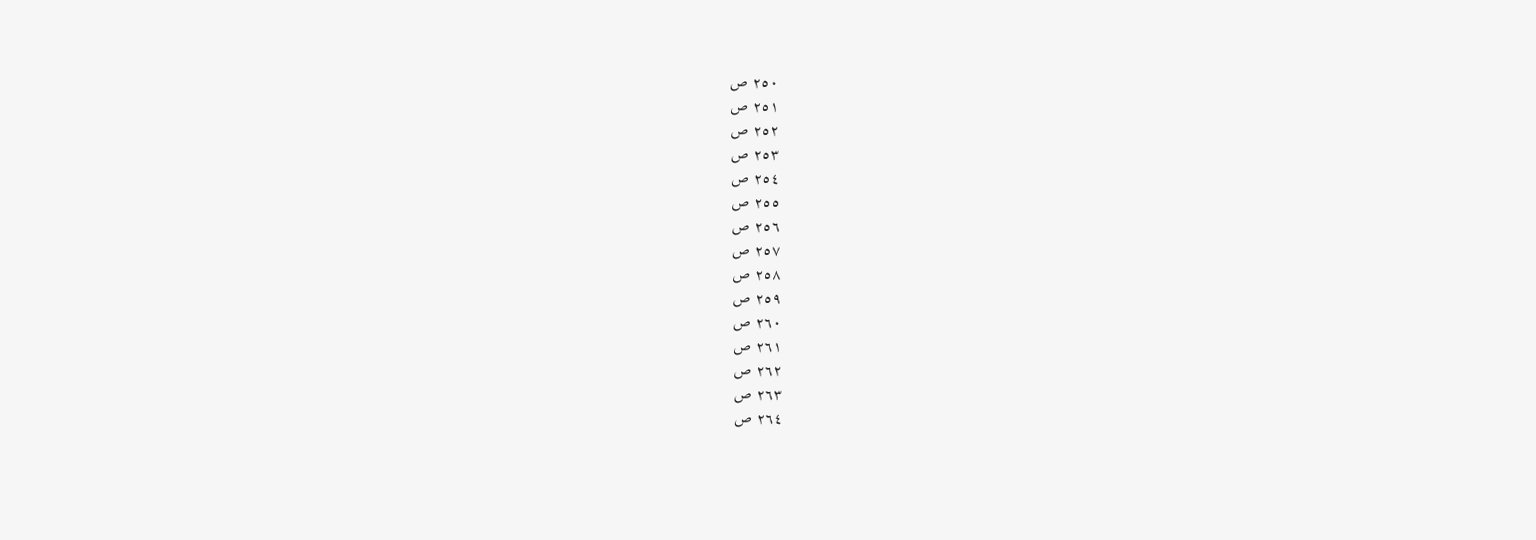٢٥٠ ص
٢٥١ ص
٢٥٢ ص
٢٥٣ ص
٢٥٤ ص
٢٥٥ ص
٢٥٦ ص
٢٥٧ ص
٢٥٨ ص
٢٥٩ ص
٢٦٠ ص
٢٦١ ص
٢٦٢ ص
٢٦٣ ص
٢٦٤ ص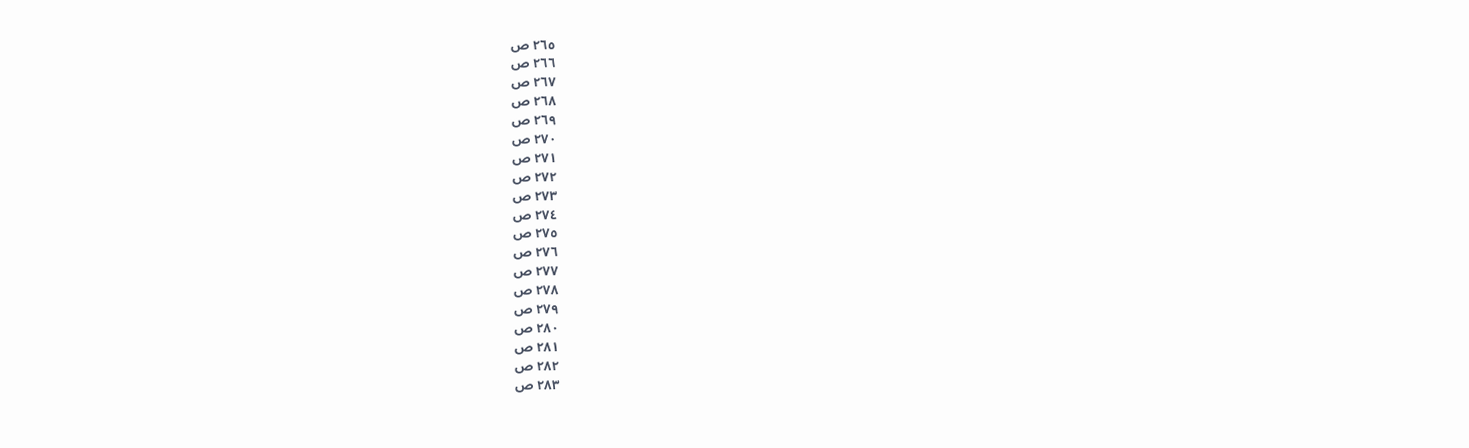٢٦٥ ص
٢٦٦ ص
٢٦٧ ص
٢٦٨ ص
٢٦٩ ص
٢٧٠ ص
٢٧١ ص
٢٧٢ ص
٢٧٣ ص
٢٧٤ ص
٢٧٥ ص
٢٧٦ ص
٢٧٧ ص
٢٧٨ ص
٢٧٩ ص
٢٨٠ ص
٢٨١ ص
٢٨٢ ص
٢٨٣ ص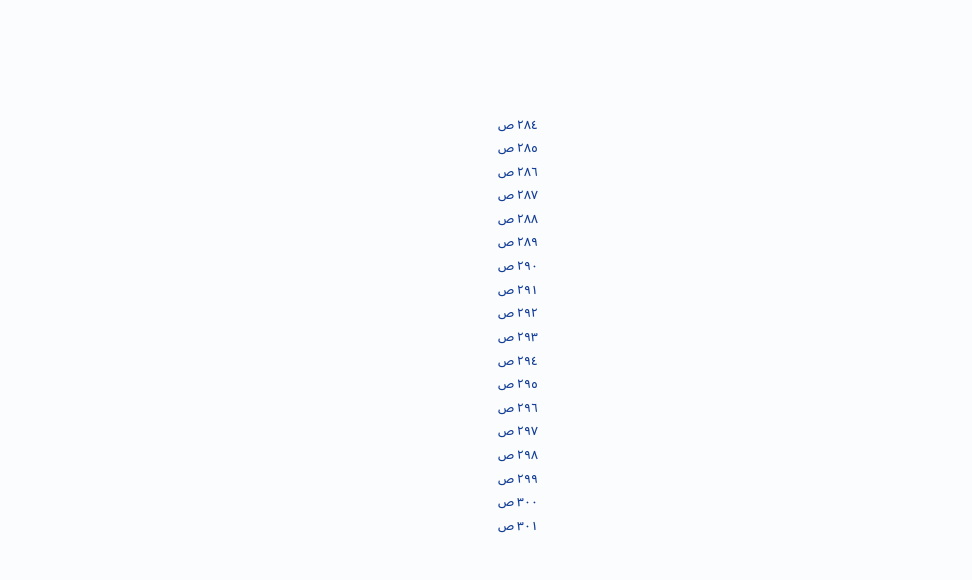٢٨٤ ص
٢٨٥ ص
٢٨٦ ص
٢٨٧ ص
٢٨٨ ص
٢٨٩ ص
٢٩٠ ص
٢٩١ ص
٢٩٢ ص
٢٩٣ ص
٢٩٤ ص
٢٩٥ ص
٢٩٦ ص
٢٩٧ ص
٢٩٨ ص
٢٩٩ ص
٣٠٠ ص
٣٠١ ص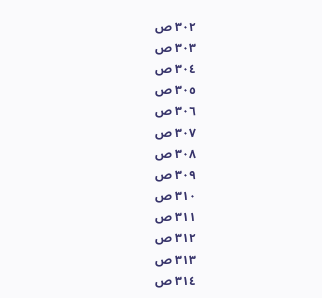٣٠٢ ص
٣٠٣ ص
٣٠٤ ص
٣٠٥ ص
٣٠٦ ص
٣٠٧ ص
٣٠٨ ص
٣٠٩ ص
٣١٠ ص
٣١١ ص
٣١٢ ص
٣١٣ ص
٣١٤ ص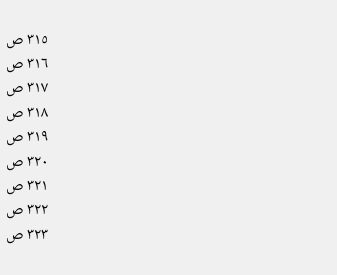٣١٥ ص
٣١٦ ص
٣١٧ ص
٣١٨ ص
٣١٩ ص
٣٢٠ ص
٣٢١ ص
٣٢٢ ص
٣٢٣ ص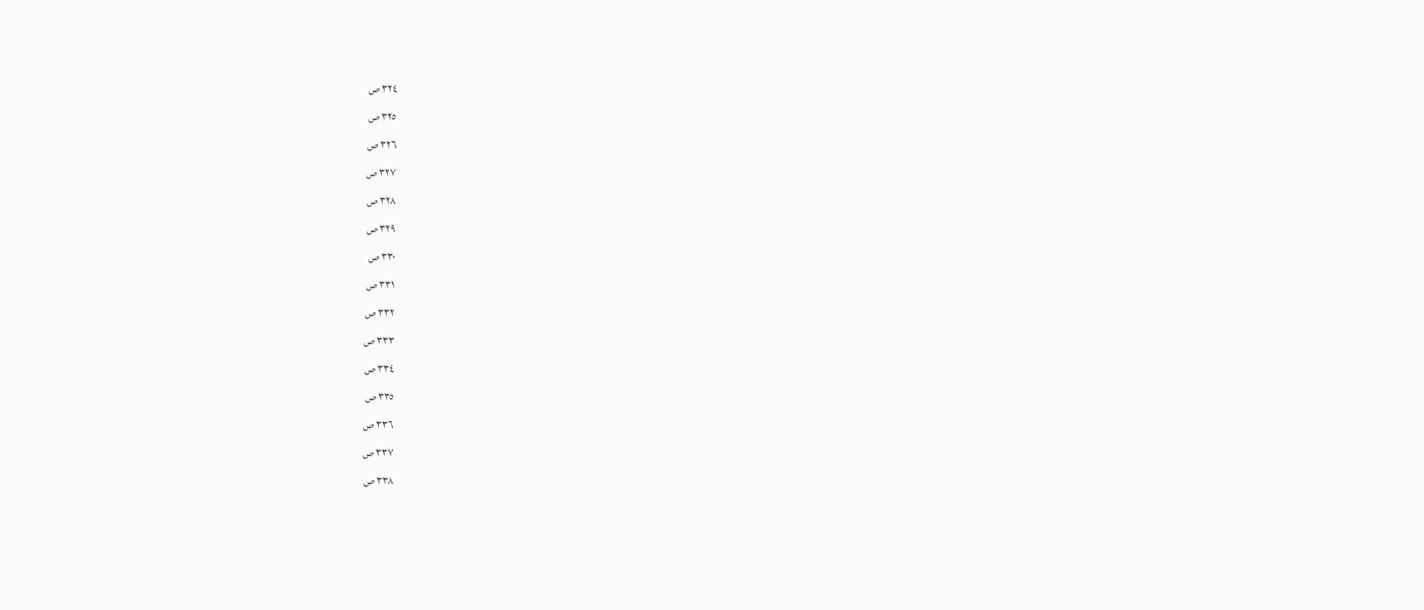٣٢٤ ص
٣٢٥ ص
٣٢٦ ص
٣٢٧ ص
٣٢٨ ص
٣٢٩ ص
٣٣٠ ص
٣٣١ ص
٣٣٢ ص
٣٣٣ ص
٣٣٤ ص
٣٣٥ ص
٣٣٦ ص
٣٣٧ ص
٣٣٨ ص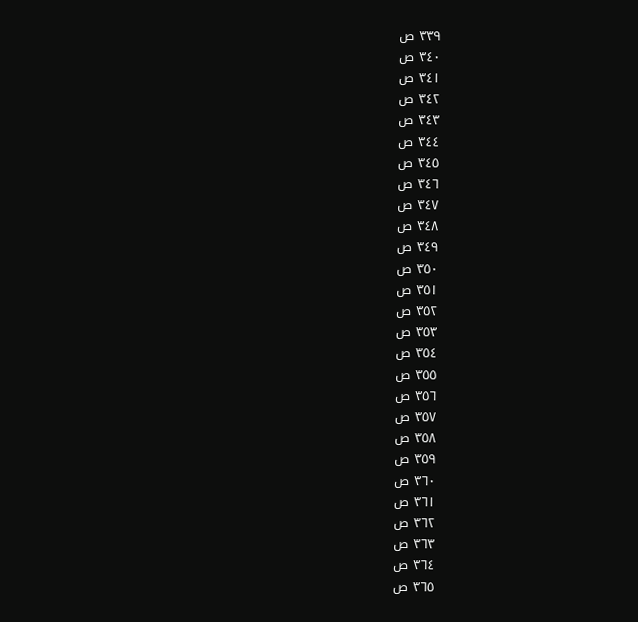٣٣٩ ص
٣٤٠ ص
٣٤١ ص
٣٤٢ ص
٣٤٣ ص
٣٤٤ ص
٣٤٥ ص
٣٤٦ ص
٣٤٧ ص
٣٤٨ ص
٣٤٩ ص
٣٥٠ ص
٣٥١ ص
٣٥٢ ص
٣٥٣ ص
٣٥٤ ص
٣٥٥ ص
٣٥٦ ص
٣٥٧ ص
٣٥٨ ص
٣٥٩ ص
٣٦٠ ص
٣٦١ ص
٣٦٢ ص
٣٦٣ ص
٣٦٤ ص
٣٦٥ ص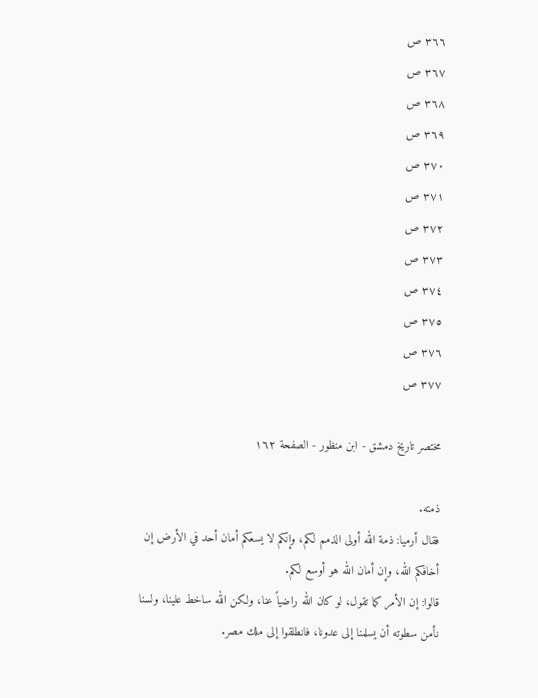٣٦٦ ص
٣٦٧ ص
٣٦٨ ص
٣٦٩ ص
٣٧٠ ص
٣٧١ ص
٣٧٢ ص
٣٧٣ ص
٣٧٤ ص
٣٧٥ ص
٣٧٦ ص
٣٧٧ ص

مختصر تاريخ دمشق - ابن منظور - الصفحة ١٦٢

ذمته.
فقال أرميا: ذمة الله أولى الذمم لكم، وإنكم لا يسعكم أمان أحد في الأرض إن أخافكم الله، وإن أمان الله هو أوسع لكم.
قالوا: إن الأمر كما تقول، لو كان الله راضياً عنا، ولكن الله ساخط علينا، ولسنا نأمن سطوته أن يسلمنا إلى عدونا، فانطلقوا إلى ملك مصر.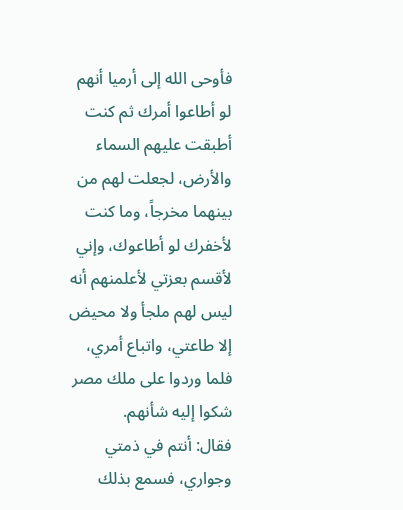فأوحى الله إلى أرميا أنهم لو أطاعوا أمرك ثم كنت أطبقت عليهم السماء والأرض، لجعلت لهم من بينهما مخرجاً، وما كنت لأخفرك لو أطاعوك، وإني لأقسم بعزتي لأعلمنهم أنه ليس لهم ملجأ ولا محيض إلا طاعتي، واتباع أمري، فلما وردوا على ملك مصر شكوا إليه شأنهم.
فقال: أنتم في ذمتي وجواري، فسمع بذلك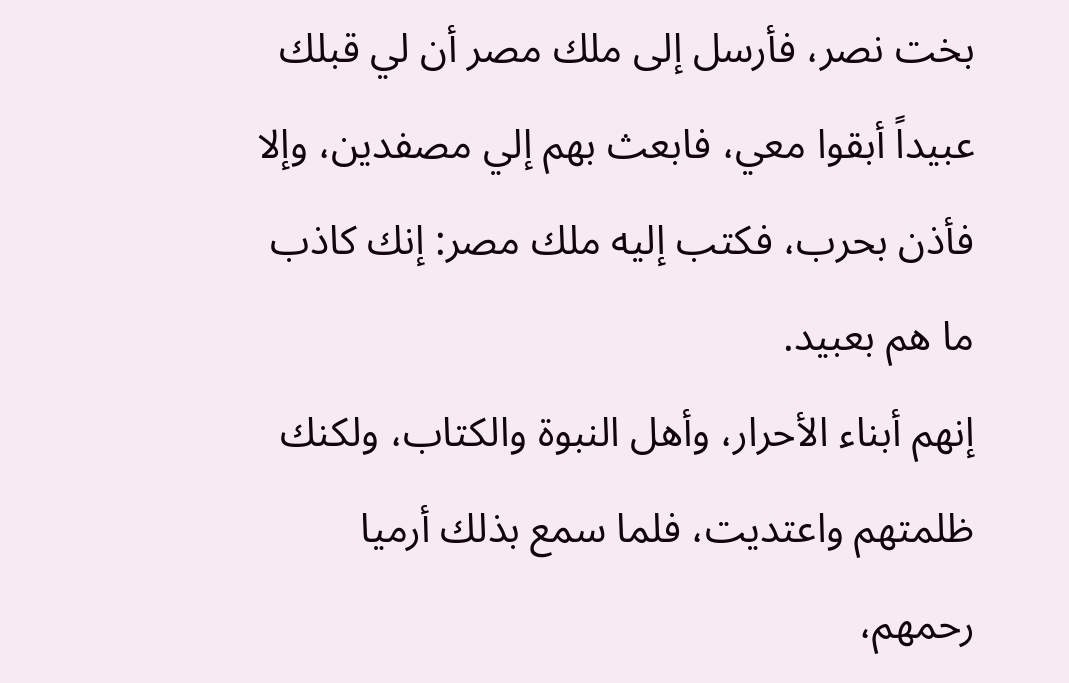بخت نصر، فأرسل إلى ملك مصر أن لي قبلك عبيداً أبقوا معي، فابعث بهم إلي مصفدين، وإلا فأذن بحرب، فكتب إليه ملك مصر: إنك كاذب ما هم بعبيد.
إنهم أبناء الأحرار، وأهل النبوة والكتاب، ولكنك ظلمتهم واعتديت، فلما سمع بذلك أرميا رحمهم،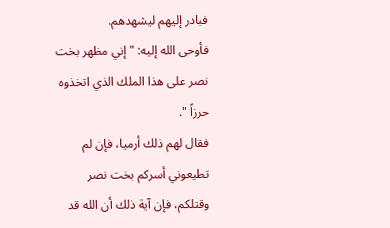فبادر إليهم ليشهدهم.
فأوحى الله إليه: " إني مظهر بخت نصر على هذا الملك الذي اتخذوه حرزاً ".
فقال لهم ذلك أرميا، فإن لم تطيعوني أسركم بخت نصر وقتلكم، فإن آية ذلك أن الله قد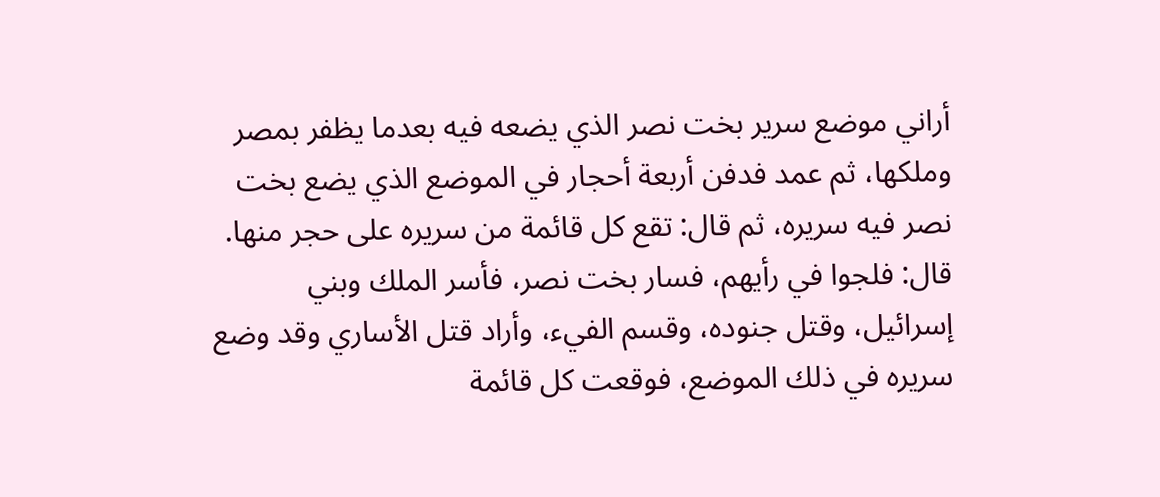أراني موضع سرير بخت نصر الذي يضعه فيه بعدما يظفر بمصر وملكها، ثم عمد فدفن أربعة أحجار في الموضع الذي يضع بخت نصر فيه سريره، ثم قال: تقع كل قائمة من سريره على حجر منها.
قال: فلجوا في رأيهم، فسار بخت نصر، فأسر الملك وبني إسرائيل، وقتل جنوده، وقسم الفيء، وأراد قتل الأساري وقد وضع سريره في ذلك الموضع، فوقعت كل قائمة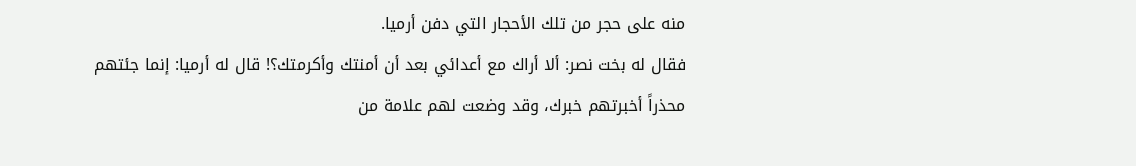منه على حجر من تلك الأحجار التي دفن أرميا.
فقال له بخت نصر: ألا أراك مع أعدائي بعد أن أمنتك وأكرمتك؟! قال له أرميا: إنما جئتهم محذراً أخبرتهم خبرك، وقد وضعت لهم علامة من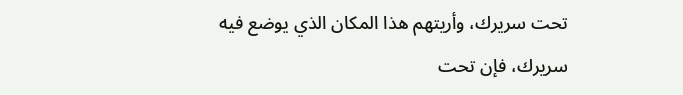تحت سريرك، وأريتهم هذا المكان الذي يوضع فيه سريرك، فإن تحت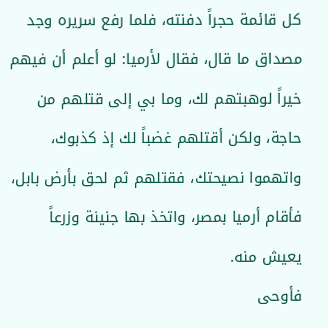كل قائمة حجراً دفنته، فلما رفع سريره وجد مصداق ما قال، فقال لأرميا: لو أعلم أن فيهم خيراً لوهبتهم لك، وما بي إلى قتلهم من حاجة، ولكن أقتلهم غضباً لك إذ كذبوك، واتهموا نصيحتك، فقتلهم ثم لحق بأرض بابل، فأقام أرميا بمصر، واتخذ بها جنينة وزرعاً يعيش منه.
فأوحى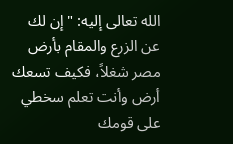الله تعالى إليه: " إن لك عن الزرع والمقام بأرض مصر شغلاً، فكيف تسعك أرض وأنت تعلم سخطي على قومك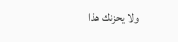ولا يحزنك هذا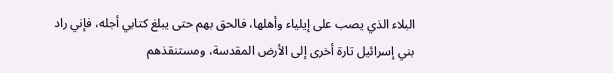البلاء الذي يصب على إيلياء وأهلها، فالحق بهم حتى يبلغ كتابي أجله، فإني راد بني إسرائيل تارة أخرى إلى الأرض المقدسة، ومستنقذهم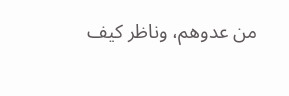من عدوهم، وناظر كيف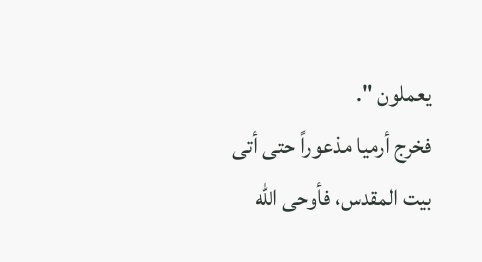يعملون ".
فخرج أرميا مذعوراً حتى أتى بيت المقدس، فأوحى الله